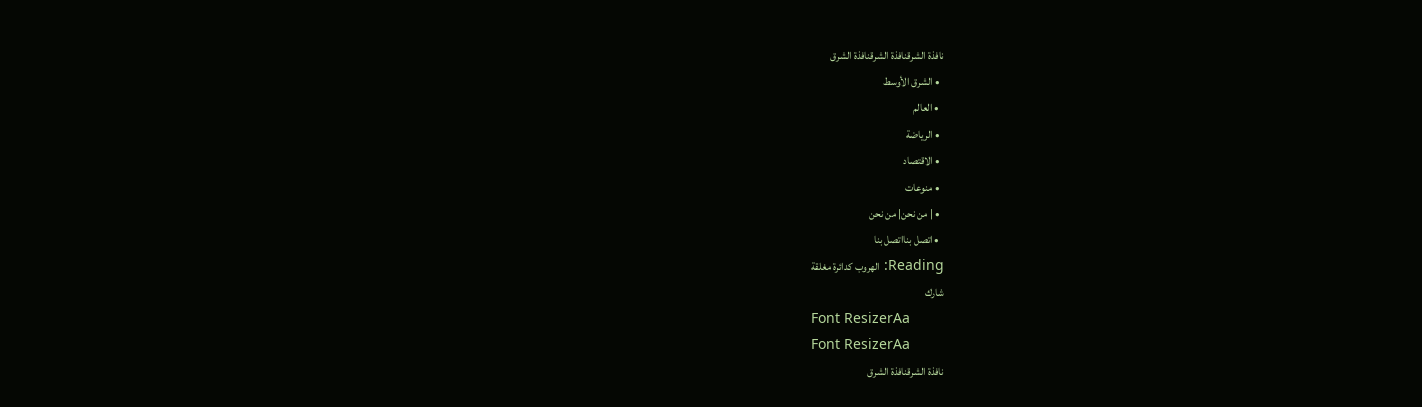نافذة الشرقنافذة الشرقنافذة الشرق
  • الشرق الأوسط
  • العالم
  • الرياضة
  • الاقتصاد
  • منوعات
  • | من نحن| من نحن
  • اتصل بنااتصل بنا
Reading: الهروب كدائرة مغلقة
شارك
Font ResizerAa
Font ResizerAa
نافذة الشرقنافذة الشرق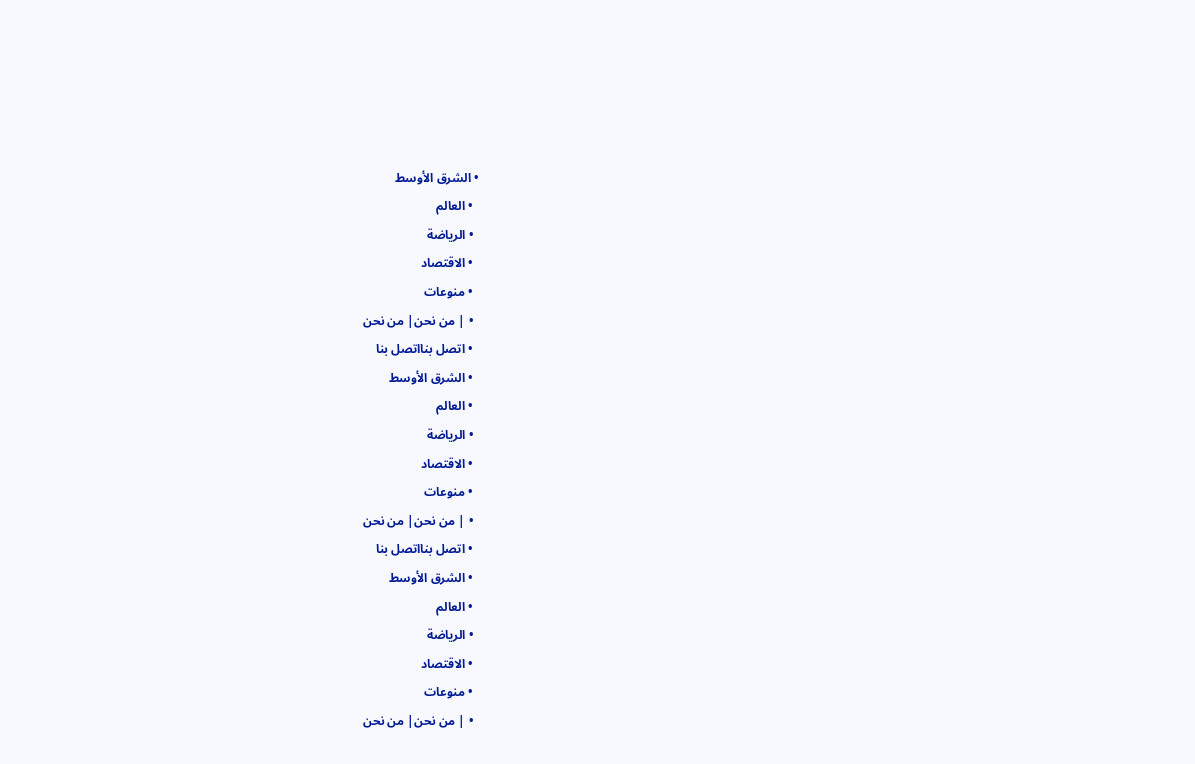• الشرق الأوسط
  • العالم
  • الرياضة
  • الاقتصاد
  • منوعات
  • | من نحن| من نحن
  • اتصل بنااتصل بنا
  • الشرق الأوسط
  • العالم
  • الرياضة
  • الاقتصاد
  • منوعات
  • | من نحن| من نحن
  • اتصل بنااتصل بنا
  • الشرق الأوسط
  • العالم
  • الرياضة
  • الاقتصاد
  • منوعات
  • | من نحن| من نحن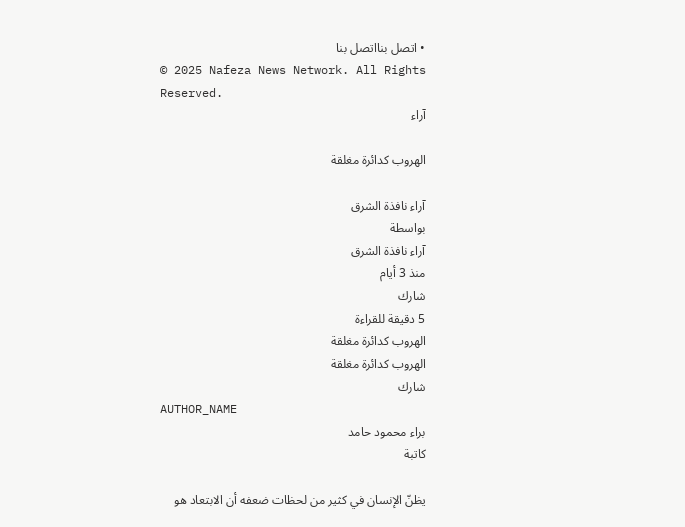• اتصل بنااتصل بنا
© 2025 Nafeza News Network. All Rights Reserved.
آراء

الهروب كدائرة مغلقة

آراء نافذة الشرق
بواسطة
آراء نافذة الشرق
منذ 3 أيام
شارك
5 دقيقة للقراءة
الهروب كدائرة مغلقة
الهروب كدائرة مغلقة
شارك
AUTHOR_NAME
براء محمود حامد
كاتبة

يظنّ الإنسان في كثير من لحظات ضعفه أن الابتعاد هو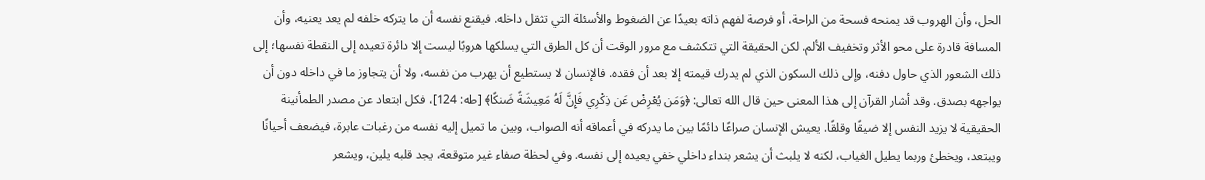الحل، وأن الهروب قد يمنحه فسحة من الراحة، أو فرصة لفهم ذاته بعيدًا عن الضغوط والأسئلة التي تثقل داخله. فيقنع نفسه أن ما يتركه خلفه لم يعد يعنيه، وأن المسافة قادرة على محو الأثر وتخفيف الألم. لكن الحقيقة التي تتكشف مع مرور الوقت أن كل الطرق التي يسلكها هروبًا ليست إلا دائرة تعيده إلى النقطة نفسها؛ إلى ذلك الشعور الذي حاول دفنه، وإلى ذلك السكون الذي لم يدرك قيمته إلا بعد أن فقده. فالإنسان لا يستطيع أن يهرب من نفسه، ولا أن يتجاوز ما في داخله دون أن يواجهه بصدق. وقد أشار القرآن إلى هذا المعنى حين قال الله تعالى: ﴿وَمَن يُعْرِضْ عَن ذِكْرِي فَإِنَّ لَهُ مَعِيشَةً ضَنكًا﴾ [طه: 124]، فكل ابتعاد عن مصدر الطمأنينة الحقيقية لا يزيد النفس إلا ضيقًا وقلقًا. يعيش الإنسان صراعًا دائمًا بين ما يدركه في أعماقه أنه الصواب، وبين ما تميل إليه نفسه من رغبات عابرة، فيضعف أحيانًا ويبتعد، ويخطئ وربما يطيل الغياب، لكنه لا يلبث أن يشعر بنداء داخلي خفي يعيده إلى نفسه. وفي لحظة صفاء غير متوقعة، يجد قلبه يلين، ويشعر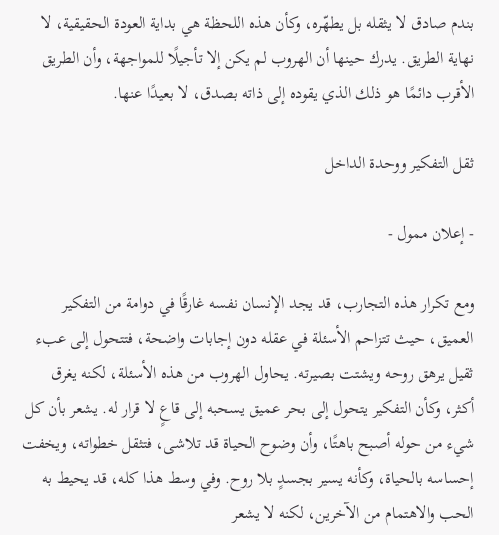بندم صادق لا يثقله بل يطهّره، وكأن هذه اللحظة هي بداية العودة الحقيقية، لا نهاية الطريق. يدرك حينها أن الهروب لم يكن إلا تأجيلًا للمواجهة، وأن الطريق الأقرب دائمًا هو ذلك الذي يقوده إلى ذاته بصدق، لا بعيدًا عنها.

ثقل التفكير ووحدة الداخل

- إعلان ممول -

ومع تكرار هذه التجارب، قد يجد الإنسان نفسه غارقًا في دوامة من التفكير العميق، حيث تتزاحم الأسئلة في عقله دون إجابات واضحة، فتتحول إلى عبء ثقيل يرهق روحه ويشتت بصيرته. يحاول الهروب من هذه الأسئلة، لكنه يغرق أكثر، وكأن التفكير يتحول إلى بحر عميق يسحبه إلى قاعٍ لا قرار له. يشعر بأن كل شيء من حوله أصبح باهتًا، وأن وضوح الحياة قد تلاشى، فتثقل خطواته، ويخفت إحساسه بالحياة، وكأنه يسير بجسدٍ بلا روح. وفي وسط هذا كله، قد يحيط به الحب والاهتمام من الآخرين، لكنه لا يشعر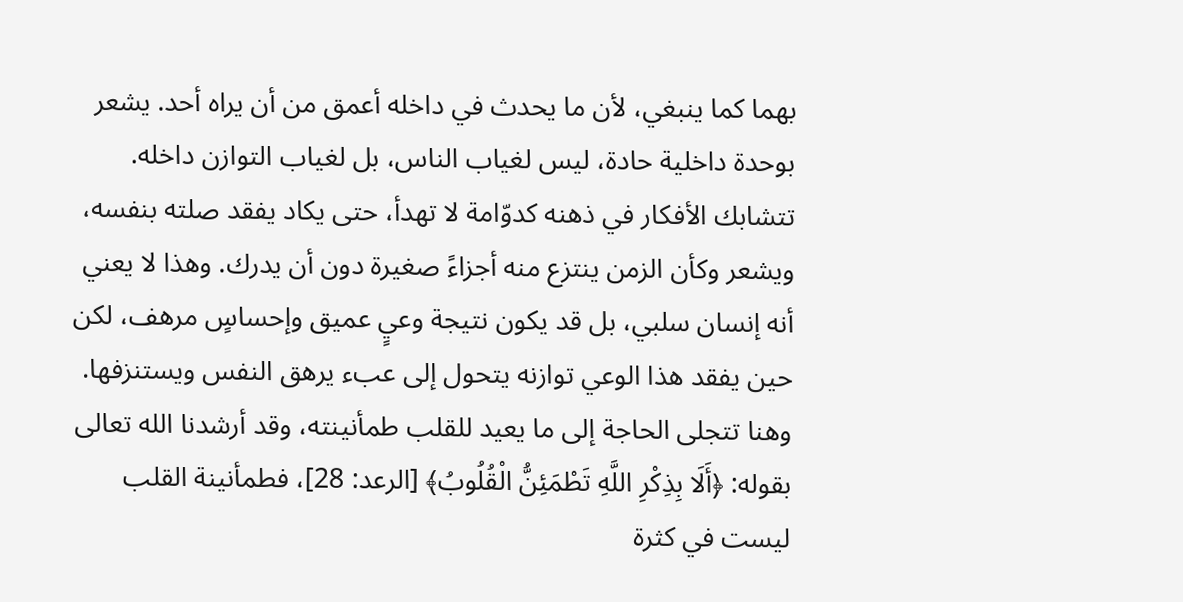بهما كما ينبغي، لأن ما يحدث في داخله أعمق من أن يراه أحد. يشعر بوحدة داخلية حادة، ليس لغياب الناس، بل لغياب التوازن داخله. تتشابك الأفكار في ذهنه كدوّامة لا تهدأ، حتى يكاد يفقد صلته بنفسه، ويشعر وكأن الزمن ينتزع منه أجزاءً صغيرة دون أن يدرك. وهذا لا يعني أنه إنسان سلبي، بل قد يكون نتيجة وعيٍ عميق وإحساسٍ مرهف، لكن حين يفقد هذا الوعي توازنه يتحول إلى عبء يرهق النفس ويستنزفها. وهنا تتجلى الحاجة إلى ما يعيد للقلب طمأنينته، وقد أرشدنا الله تعالى بقوله: ﴿أَلَا بِذِكْرِ اللَّهِ تَطْمَئِنُّ الْقُلُوبُ﴾ [الرعد: 28]، فطمأنينة القلب ليست في كثرة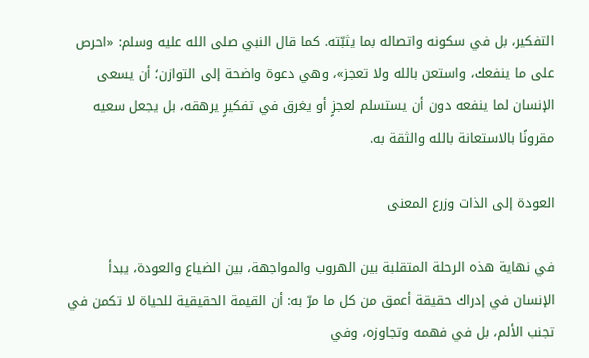التفكير، بل في سكونه واتصاله بما يثبّته. كما قال النبي صلى الله عليه وسلم: «احرص على ما ينفعك، واستعن بالله ولا تعجز»، وهي دعوة واضحة إلى التوازن؛ أن يسعى الإنسان لما ينفعه دون أن يستسلم لعجزٍ أو يغرق في تفكيرٍ يرهقه، بل يجعل سعيه مقرونًا بالاستعانة بالله والثقة به.

العودة إلى الذات وزرع المعنى

في نهاية هذه الرحلة المتقلبة بين الهروب والمواجهة، بين الضياع والعودة، يبدأ الإنسان في إدراك حقيقة أعمق من كل ما مرّ به: أن القيمة الحقيقية للحياة لا تكمن في تجنب الألم، بل في فهمه وتجاوزه، وفي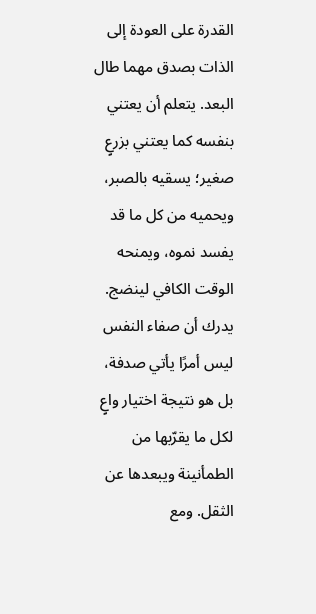القدرة على العودة إلى الذات بصدق مهما طال البعد. يتعلم أن يعتني بنفسه كما يعتني بزرعٍ صغير؛ يسقيه بالصبر، ويحميه من كل ما قد يفسد نموه، ويمنحه الوقت الكافي لينضج. يدرك أن صفاء النفس ليس أمرًا يأتي صدفة، بل هو نتيجة اختيار واعٍ لكل ما يقرّبها من الطمأنينة ويبعدها عن الثقل. ومع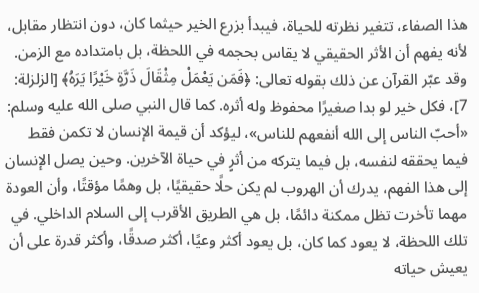هذا الصفاء، تتغير نظرته للحياة، فيبدأ بزرع الخير حيثما كان، دون انتظار مقابل، لأنه يفهم أن الأثر الحقيقي لا يقاس بحجمه في اللحظة، بل بامتداده مع الزمن. وقد عبّر القرآن عن ذلك بقوله تعالى: ﴿فَمَن يَعْمَلْ مِثْقَالَ ذَرَّةٍ خَيْرًا يَرَهُ﴾ [الزلزلة: 7]، فكل خير لو بدا صغيرًا محفوظ وله أثره. كما قال النبي صلى الله عليه وسلم: «أحبّ الناس إلى الله أنفعهم للناس»، ليؤكد أن قيمة الإنسان لا تكمن فقط فيما يحققه لنفسه، بل فيما يتركه من أثرٍ في حياة الآخرين. وحين يصل الإنسان إلى هذا الفهم، يدرك أن الهروب لم يكن حلًا حقيقيًا، بل وهمًا مؤقتًا، وأن العودة مهما تأخرت تظل ممكنة دائمًا، بل هي الطريق الأقرب إلى السلام الداخلي. في تلك اللحظة، لا يعود كما كان، بل يعود أكثر وعيًا، أكثر صدقًا، وأكثر قدرة على أن يعيش حياته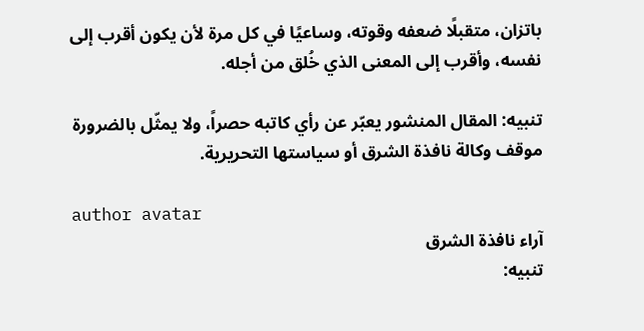باتزان، متقبلًا ضعفه وقوته، وساعيًا في كل مرة لأن يكون أقرب إلى نفسه، وأقرب إلى المعنى الذي خُلق من أجله.

تنبيه: المقال المنشور يعبّر عن رأي كاتبه حصراً، ولا يمثّل بالضرورة موقف وكالة نافذة الشرق أو سياستها التحريرية.

author avatar
آراء نافذة الشرق
تنبيه: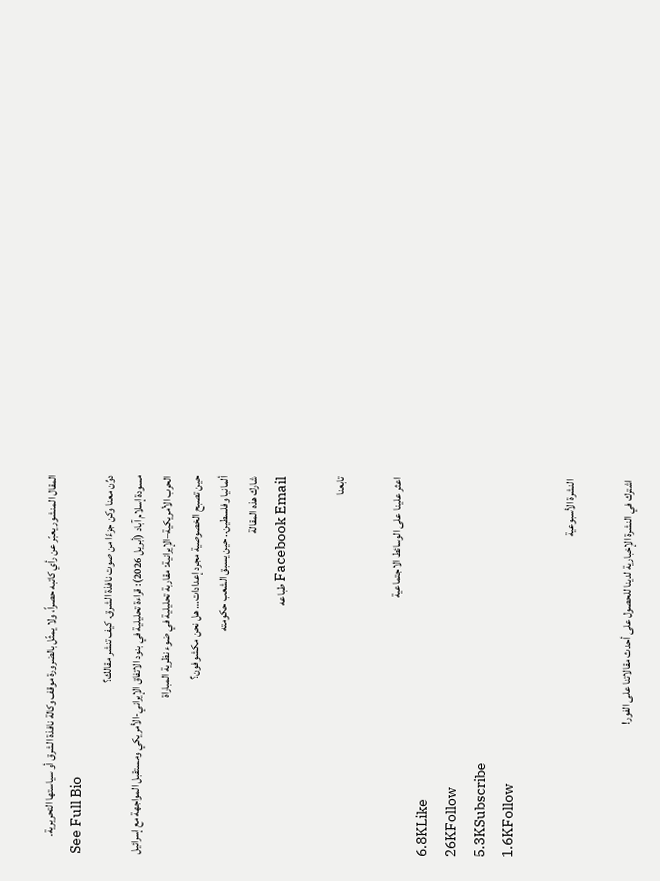المقال المنشور يعبّر عن رأي كاتبه حصراً، ولا يمثّل بالضرورة موقف وكالة نافذة الشرق أو سياستها التحريرية.
See Full Bio
دوِّن معنا وكن جزءًا من صوت نافذة الشرق. كيف تنشر مقالك؟
مسودة إسلام آباد (أبريل 2026): قراءة تحليلية في بنود الاتفاق الإيراني-الأمريكي ومستقبل المواجهة مع إسرائيل
الحرب الأمريكية–الإيرانية: مقاربة تحليلية في ضوء نظرية المباراة
حين تصبح الخصوصية مجرد إعدادات… هل نحن مكشوفون؟
ألمانيا وفلسطين.. حين يسبق الشعب حكومته
شارك هذه المقالة
Facebook Email طباعه

تابعنا

اعثر علينا على الوسائط الاجتماعية
6.8KLike
26KFollow
5.3KSubscribe
1.6KFollow

النشرة الأسبوعية

اشترك في النشرة الإخبارية لدينا للحصول على أحدث مقالاتنا على الفور!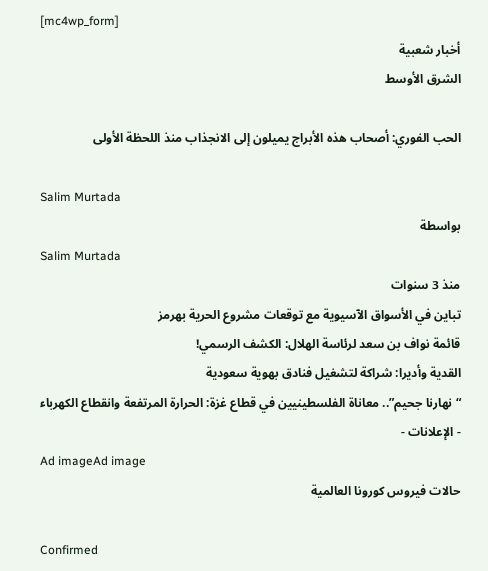[mc4wp_form]
أخبار شعبية
الشرق الأوسط

الحب الفوري: أصحاب هذه الأبراج يميلون إلى الانجذاب منذ اللحظة الأولى

Salim Murtada
بواسطة
Salim Murtada
منذ 3 سنوات
تباين في الأسواق الآسيوية مع توقعات مشروع الحرية بهرمز
قائمة نواف بن سعد لرئاسة الهلال: الكشف الرسمي!
القدية وأديرا: شراكة لتشغيل فنادق بهوية سعودية
“نهارنا جحيم”.. معاناة الفلسطينيين في قطاع غزة: الحرارة المرتفعة وانقطاع الكهرباء
- الإعلانات -
Ad imageAd image
حالات فيروس كورونا العالمية

Confirmed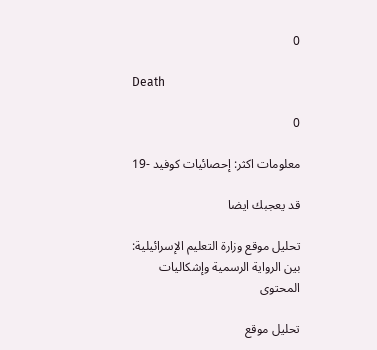0

Death

0

معلومات اكثر: إحصائيات كوفيد -19

قد يعجبك ايضا

تحليل موقع وزارة التعليم الإسرائيلية: بين الرواية الرسمية وإشكاليات المحتوى

تحليل موقع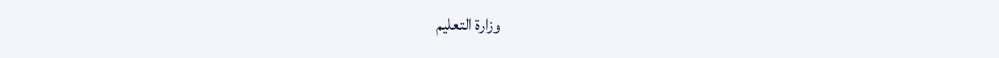وزارة التعليم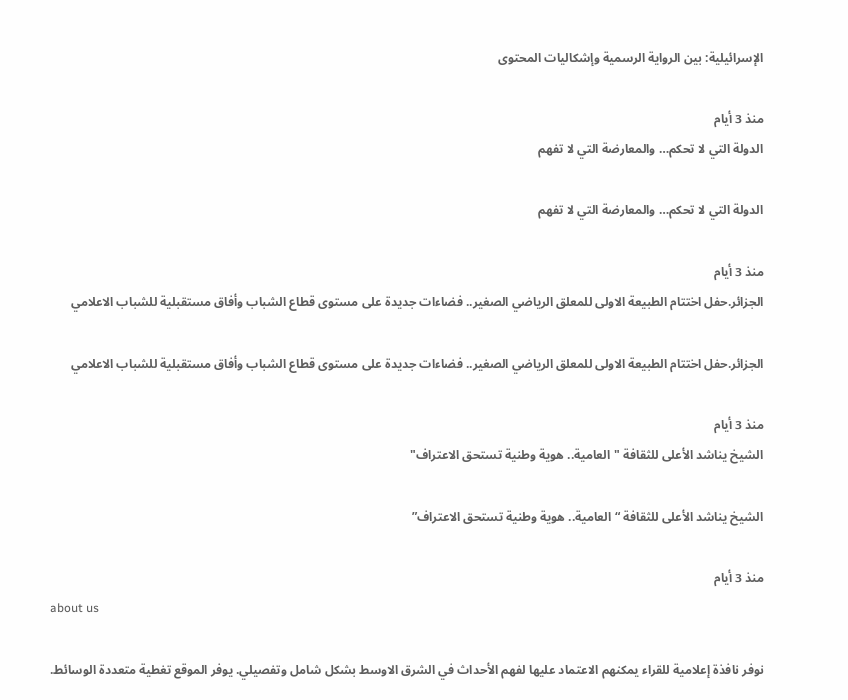الإسرائيلية: بين الرواية الرسمية وإشكاليات المحتوى

منذ 3 أيام
الدولة التي لا تحكم… والمعارضة التي لا تفهم

الدولة التي لا تحكم… والمعارضة التي لا تفهم

منذ 3 أيام
الجزائر.حفل اختتام الطبيعة الاولى للمعلق الرياضي الصغير.. فضاءات جديدة على مستوى قطاع الشباب وأفاق مستقبلية للشباب الاعلامي

الجزائر.حفل اختتام الطبيعة الاولى للمعلق الرياضي الصغير.. فضاءات جديدة على مستوى قطاع الشباب وأفاق مستقبلية للشباب الاعلامي

منذ 3 أيام
الشيخ يناشد الأعلى للثقافة "العامية.. هوية وطنية تستحق الاعتراف"

الشيخ يناشد الأعلى للثقافة “العامية.. هوية وطنية تستحق الاعتراف”

منذ 3 أيام
about us

نوفر نافذة إعلامية للقراء يمكنهم الاعتماد عليها لفهم الأحداث في الشرق الاوسط بشكل شامل وتفصيلي. يوفر الموقع تغطية متعددة الوسائط.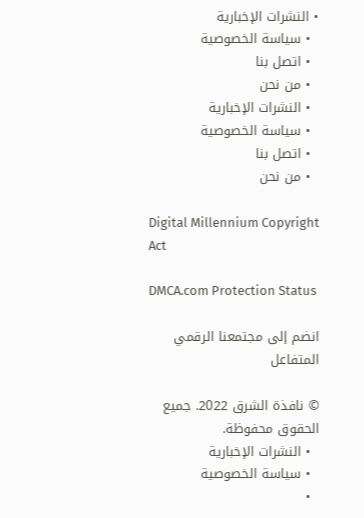• النشرات الإخبارية
  • سياسة الخصوصية
  • اتصل بنا
  • من نحن
  • النشرات الإخبارية
  • سياسة الخصوصية
  • اتصل بنا
  • من نحن

Digital Millennium Copyright Act

DMCA.com Protection Status

انضم إلى مجتمعنا الرقمي المتفاعل

© نافذة الشرق 2022. جميع الحقوق محفوظة.
  • النشرات الإخبارية
  • سياسة الخصوصية
  •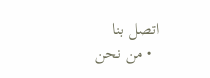اتصل بنا
  • من نحن